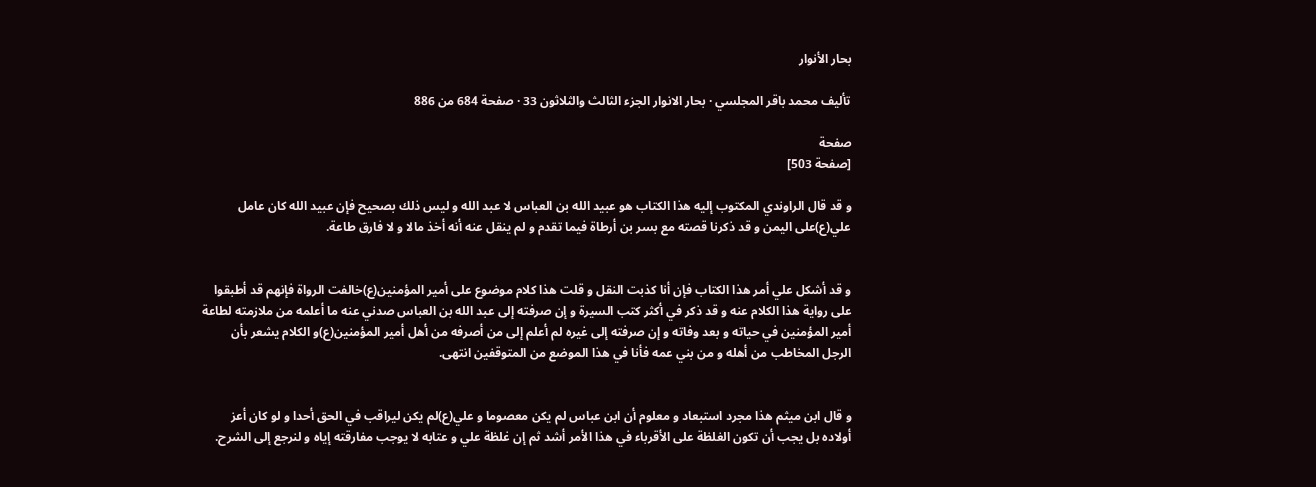بحار الأنوار

تأليف محمد باقر المجلسي · بحار الانوار الجزء الثالث والثلاثون 33 · صفحة 684 من 886

صفحة
[صفحة 503]

و قد قال الراوندي المكتوب إليه هذا الكتاب هو عبيد الله بن العباس لا عبد الله و ليس ذلك بصحيح فإن عبيد الله كان عامل علي(ع)على اليمن و قد ذكرنا قصته مع بسر بن أرطاة فيما تقدم و لم ينقل عنه أنه أخذ مالا و لا فارق طاعة.


و قد أشكل علي أمر هذا الكتاب فإن أنا كذبت النقل و قلت هذا كلام موضوع على أمير المؤمنين(ع)خالفت الرواة فإنهم قد أطبقوا على رواية هذا الكلام عنه و قد ذكر في أكثر كتب السيرة و إن صرفته إلى عبد الله بن العباس صدني عنه ما أعلمه من ملازمته لطاعة أمير المؤمنين في حياته و بعد وفاته و إن صرفته إلى غيره لم أعلم إلى من أصرفه من أهل أمير المؤمنين(ع)و الكلام يشعر بأن الرجل المخاطب من أهله و من بني عمه فأنا في هذا الموضع من المتوقفين انتهى.


و قال ابن ميثم هذا مجرد استبعاد و معلوم أن ابن عباس لم يكن معصوما و علي(ع)لم يكن ليراقب في الحق أحدا و لو كان أعز أولاده بل يجب أن تكون الغلظة على الأقرباء في هذا الأمر أشد ثم إن غلظة علي و عتابه لا يوجب مفارقته إياه و لنرجع إلى الشرح.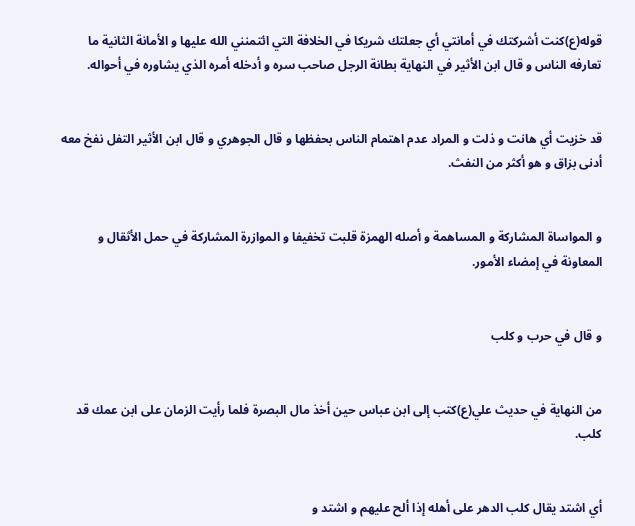قوله(ع)كنت أشركتك في أمانتي أي جعلتك شريكا في الخلافة التي ائتمنني الله عليها و الأمانة الثانية ما تعارفه الناس و قال ابن الأثير في النهاية بطانة الرجل صاحب سره و أدخله أمره الذي يشاوره في أحواله.


قد خزيت أي هانت و ذلت و المراد عدم اهتمام الناس بحفظها و قال الجوهري و قال ابن الأثير التفل نفخ معه أدنى بزاق و هو أكثر من النفث.


و المواساة المشاركة و المساهمة و أصله الهمزة قلبت تخفيفا و الموازرة المشاركة في حمل الأثقال و المعاونة في إمضاء الأمور.


و قال في حرب و كلب


من النهاية في حديث علي(ع)كتب إلى ابن عباس حين أخذ مال البصرة فلما رأيت الزمان على ابن عمك قد كلب.


أي اشتد يقال كلب الدهر على أهله إذا ألح عليهم و اشتد و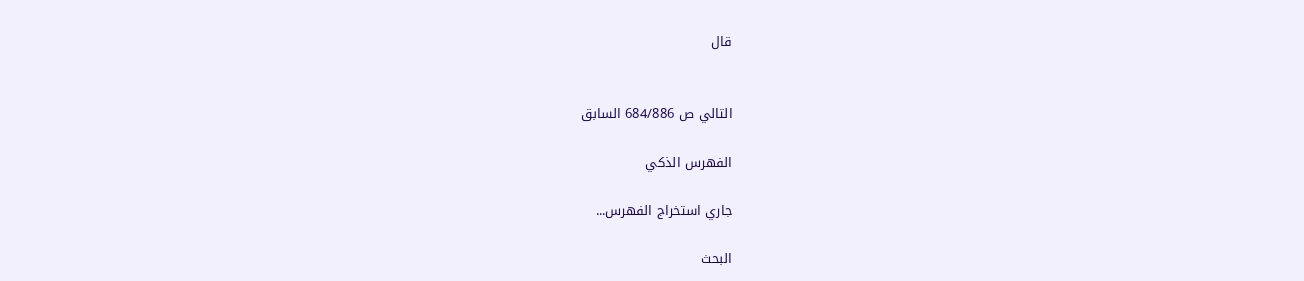قال


التالي ص 684/886 السابق

الفهرس الذكي

جاري استخراج الفهرس...

البحث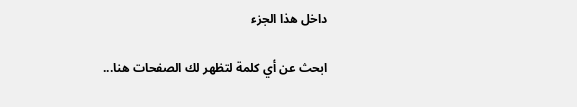داخل هذا الجزء

ابحث عن أي كلمة لتظهر لك الصفحات هنا...